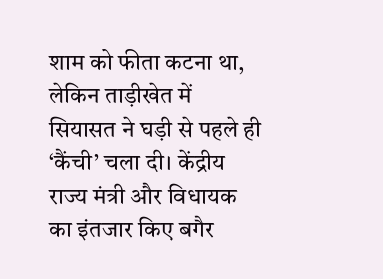शाम को फीता कटना था, लेकिन ताड़ीखेत में सियासत ने घड़ी से पहले ही ‘कैंची’ चला दी। केंद्रीय राज्य मंत्री और विधायक का इंतजार किए बगैर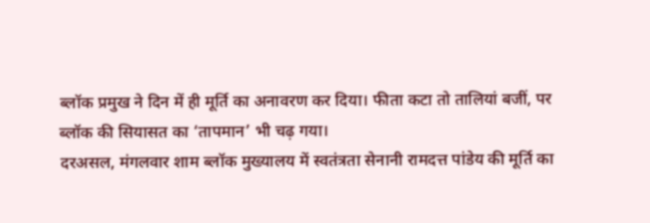ब्लॉक प्रमुख ने दिन में ही मूर्ति का अनावरण कर दिया। फीता कटा तो तालियां बजीं, पर ब्लॉक की सियासत का ‘तापमान’ भी चढ़ गया।
दरअसल, मंगलवार शाम ब्लॉक मुख्यालय में स्वतंत्रता सेनानी रामदत्त पांडेय की मूर्ति का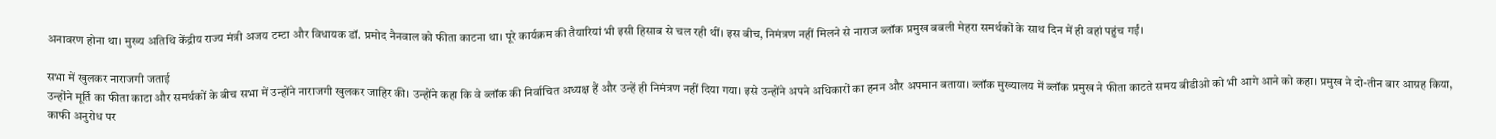अनावरण होना था। मुख्य अतिथि केंद्रीय राज्य मंत्री अजय टम्टा और विधायक डॉ. प्रमोद नैनवाल को फीता काटना था। पूरे कार्यक्रम की तैयारियां भी इसी हिसाब से चल रही थीं। इस बीच, निमंत्रण नहीं मिलने से नाराज ब्लॉक प्रमुख बबली मेहरा समर्थकों के साथ दिन में ही वहां पहुंच गईं।

सभा में खुलकर नाराजगी जताई
उन्होंने मूर्ति का फीता काटा और समर्थकों के बीच सभा में उन्होंने नाराजगी खुलकर जाहिर की। उन्होंने कहा कि वे ब्लॉक की निर्वाचित अध्यक्ष हैं और उन्हें ही निमंत्रण नहीं दिया गया। इसे उन्होंने अपने अधिकारों का हनन और अपमान बताया। ब्लॉक मुख्यालय में ब्लॉक प्रमुख ने फीता काटते समय बीडीओ को भी आगे आने को कहा। प्रमुख ने दो-तीन बार आग्रह किया, काफी अनुरोध पर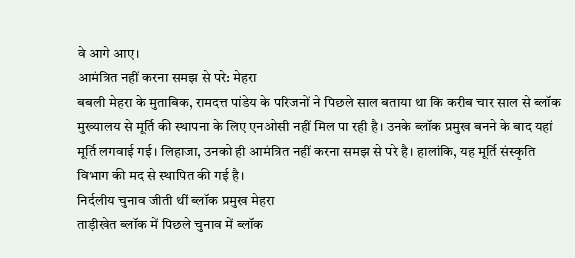वे आगे आए।
आमंत्रित नहीं करना समझ से परे: मेहरा
बबली मेहरा के मुताबिक, रामदत्त पांडेय के परिजनों ने पिछले साल बताया था कि करीब चार साल से ब्लॉक मुख्यालय से मूर्ति की स्थापना के लिए एनओसी नहीं मिल पा रही है। उनके ब्लॉक प्रमुख बनने के बाद यहां मूर्ति लगवाई गई। लिहाजा, उनको ही आमंत्रित नहीं करना समझ से परे है। हालांकि, यह मूर्ति संस्कृति विभाग की मद से स्थापित की गई है।
निर्दलीय चुनाव जीती थीं ब्लॉक प्रमुख मेहरा
ताड़ीखेत ब्लॉक में पिछले चुनाव में ब्लॉक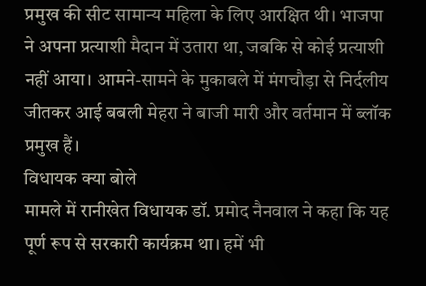प्रमुख की सीट सामान्य महिला के लिए आरक्षित थी। भाजपा ने अपना प्रत्याशी मैदान में उतारा था, जबकि से कोई प्रत्याशी नहीं आया। आमने-सामने के मुकाबले में मंगचौड़ा से निर्दलीय जीतकर आई बबली मेहरा ने बाजी मारी और वर्तमान में ब्लॉक प्रमुख हैं।
विधायक क्या बोले
मामले में रानीखेत विधायक डॉ. प्रमोद नैनवाल ने कहा कि यह पूर्ण रूप से सरकारी कार्यक्रम था। हमें भी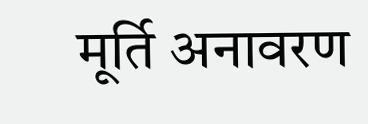मूर्ति अनावरण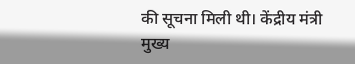की सूचना मिली थी। केंद्रीय मंत्री मुख्य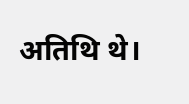अतिथि थे।